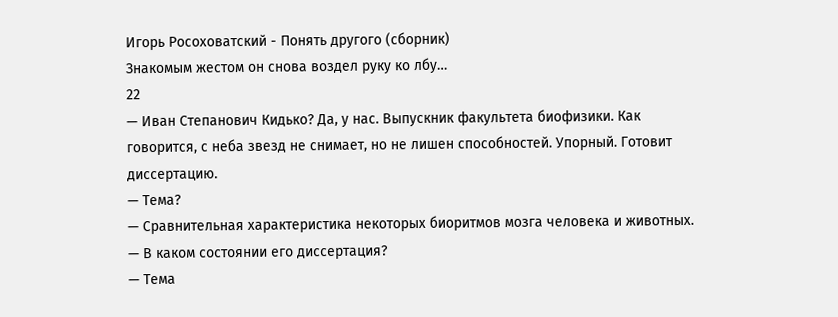Игорь Росоховатский - Понять другого (сборник)
Знакомым жестом он снова воздел руку ко лбу…
22
— Иван Степанович Кидько? Да, у нас. Выпускник факультета биофизики. Как говорится, с неба звезд не снимает, но не лишен способностей. Упорный. Готовит диссертацию.
— Тема?
— Сравнительная характеристика некоторых биоритмов мозга человека и животных.
— В каком состоянии его диссертация?
— Тема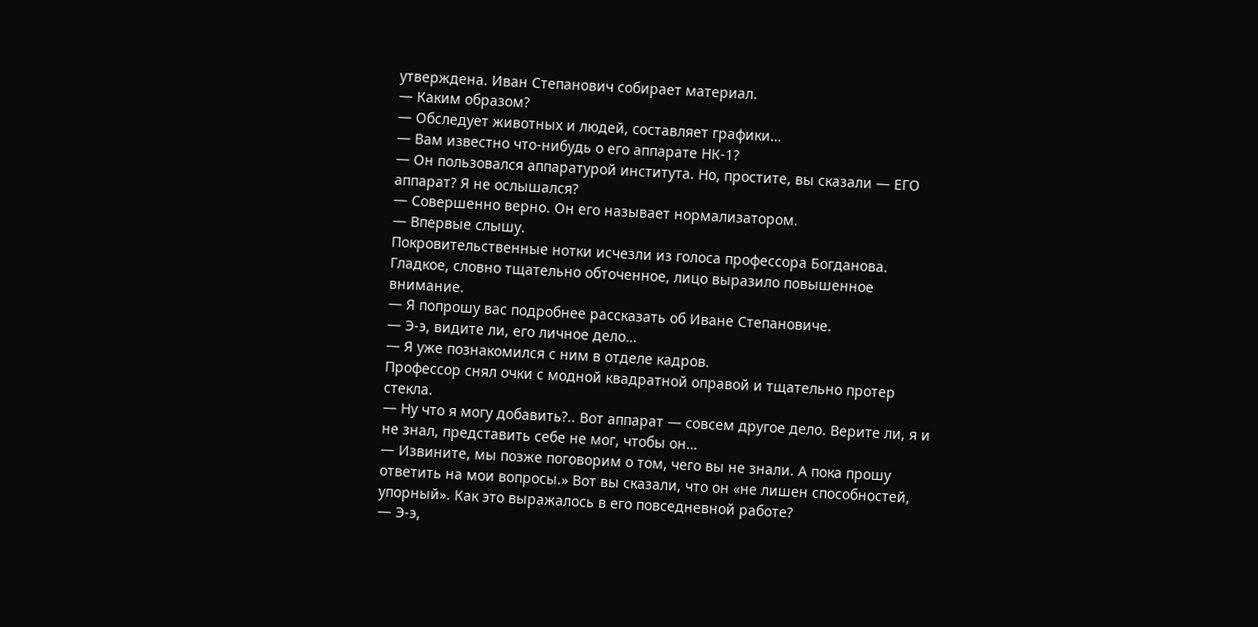утверждена. Иван Степанович собирает материал.
— Каким образом?
— Обследует животных и людей, составляет графики…
— Вам известно что-нибудь о его аппарате НК-1?
— Он пользовался аппаратурой института. Но, простите, вы сказали — ЕГО аппарат? Я не ослышался?
— Совершенно верно. Он его называет нормализатором.
— Впервые слышу.
Покровительственные нотки исчезли из голоса профессора Богданова. Гладкое, словно тщательно обточенное, лицо выразило повышенное внимание.
— Я попрошу вас подробнее рассказать об Иване Степановиче.
— Э-э, видите ли, его личное дело…
— Я уже познакомился с ним в отделе кадров.
Профессор снял очки с модной квадратной оправой и тщательно протер стекла.
— Ну что я могу добавить?.. Вот аппарат — совсем другое дело. Верите ли, я и не знал, представить себе не мог, чтобы он…
— Извините, мы позже поговорим о том, чего вы не знали. А пока прошу ответить на мои вопросы.» Вот вы сказали, что он «не лишен способностей, упорный». Как это выражалось в его повседневной работе?
— Э-э,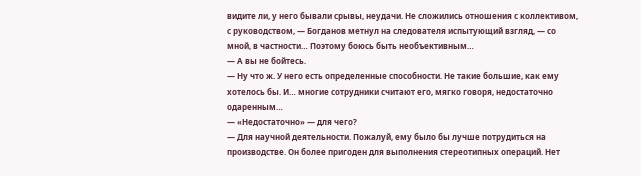видите ли, у него бывали срывы, неудачи. Не сложились отношения с коллективом, с руководством, — Богданов метнул на следователя испытующий взгляд, — со мной, в частности… Поэтому боюсь быть необъективным…
— А вы не бойтесь.
— Ну что ж. У него есть определенные способности. Не такие большие, как ему хотелось бы. И… многие сотрудники считают его, мягко говоря, недостаточно одаренным…
— «Недостаточно» — для чего?
— Для научной деятельности. Пожалуй, ему было бы лучше потрудиться на производстве. Он более пригоден для выполнения стереотипных операций. Нет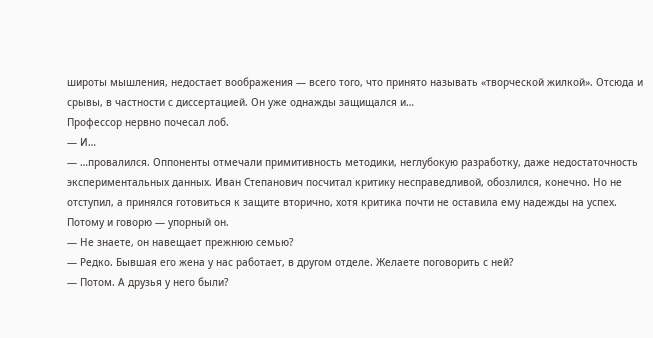широты мышления, недостает воображения — всего того, что принято называть «творческой жилкой». Отсюда и срывы, в частности с диссертацией. Он уже однажды защищался и…
Профессор нервно почесал лоб.
— И…
— …провалился. Оппоненты отмечали примитивность методики, неглубокую разработку, даже недостаточность экспериментальных данных. Иван Степанович посчитал критику несправедливой, обозлился, конечно. Но не отступил, а принялся готовиться к защите вторично, хотя критика почти не оставила ему надежды на успех. Потому и говорю — упорный он.
— Не знаете, он навещает прежнюю семью?
— Редко. Бывшая его жена у нас работает, в другом отделе. Желаете поговорить с ней?
— Потом. А друзья у него были?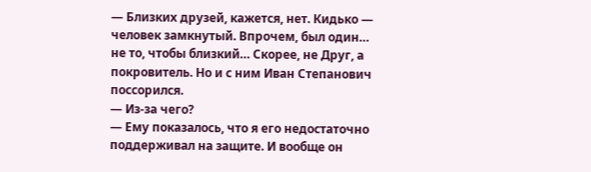— Близких друзей, кажется, нет. Кидько — человек замкнутый. Впрочем, был один… не то, чтобы близкий… Скорее, не Друг, а покровитель. Но и с ним Иван Степанович поссорился.
— Из-за чего?
— Ему показалось, что я его недостаточно поддерживал на защите. И вообще он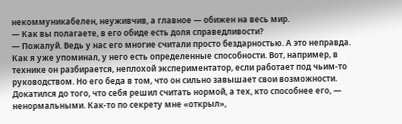некоммуникабелен, неуживчив, а главное — обижен на весь мир.
— Как вы полагаете, в его обиде есть доля справедливости?
— Пожалуй. Ведь у нас его многие считали просто бездарностью. А это неправда. Как я уже упоминал, у него есть определенные способности. Вот, например, в технике он разбирается, неплохой экспериментатор, если работает под чьим-то руководством. Но его беда в том, что он сильно завышает свои возможности. Докатился до того, что себя решил считать нормой, а тех, кто способнее его, — ненормальными. Как-то по секрету мне «открыл»,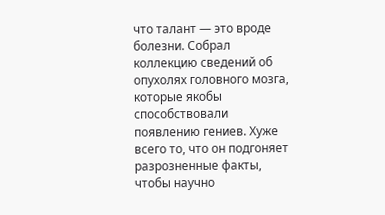что талант — это вроде болезни. Собрал коллекцию сведений об опухолях головного мозга, которые якобы способствовали появлению гениев. Хуже всего то, что он подгоняет разрозненные факты, чтобы научно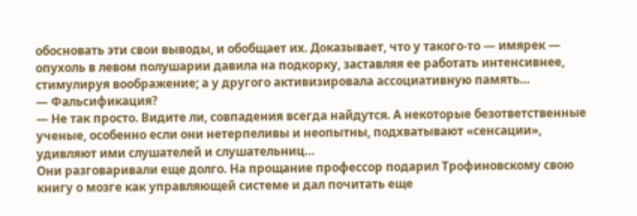обосновать эти свои выводы, и обобщает их. Доказывает, что у такого-то — имярек — опухоль в левом полушарии давила на подкорку, заставляя ее работать интенсивнее, стимулируя воображение; а у другого активизировала ассоциативную память…
— Фальсификация?
— Не так просто. Видите ли, совпадения всегда найдутся. А некоторые безответственные ученые, особенно если они нетерпеливы и неопытны, подхватывают «сенсации», удивляют ими слушателей и слушательниц…
Они разговаривали еще долго. На прощание профессор подарил Трофиновскому свою книгу о мозге как управляющей системе и дал почитать еще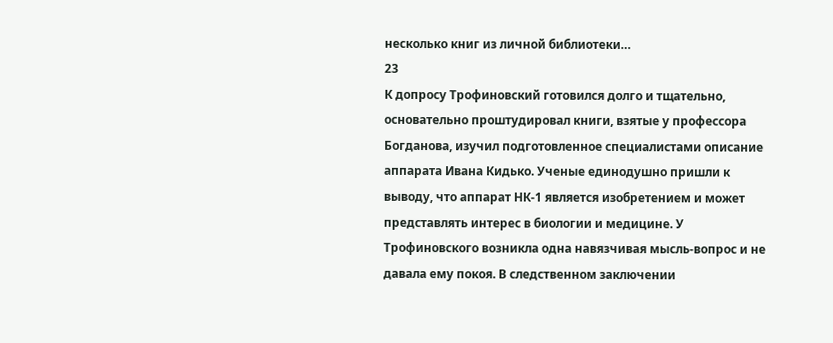несколько книг из личной библиотеки…
23
К допросу Трофиновский готовился долго и тщательно, основательно проштудировал книги, взятые у профессора Богданова, изучил подготовленное специалистами описание аппарата Ивана Кидько. Ученые единодушно пришли к выводу, что аппарат НК-1 является изобретением и может представлять интерес в биологии и медицине. У Трофиновского возникла одна навязчивая мысль-вопрос и не давала ему покоя. В следственном заключении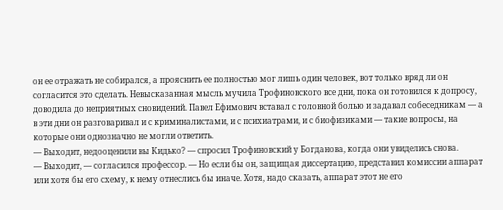он ее отражать не собирался, а прояснить ее полностью мог лишь один человек, вот только вряд ли он согласится это сделать. Невысказанная мысль мучила Трофиновского все дни, пока он готовился к допросу, доводила до неприятных сновидений. Павел Ефимович вставал с головной болью и задавал собеседникам — а в эти дни он разговаривал и с криминалистами, и с психиатрами, и с биофизиками — такие вопросы, на которые они однозначно не могли ответить.
— Выходит, недооценили вы Кидько? — спросил Трофиновский у Богданова, когда они увиделись снова.
— Выходит, — согласился профессор. — Но если бы он, защищая диссертацию, представил комиссии аппарат или хотя бы его схему, к нему отнеслись бы иначе. Хотя, надо сказать, аппарат этот не его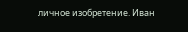личное изобретение. Иван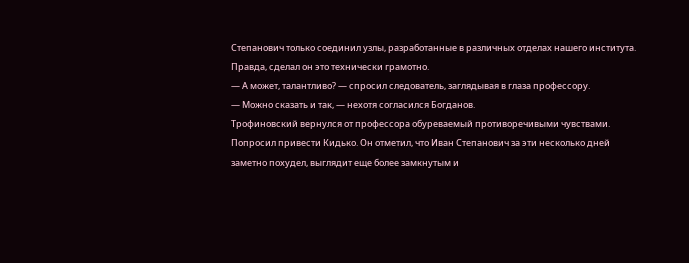Степанович только соединил узлы, разработанные в различных отделах нашего института. Правда, сделал он это технически грамотно.
— А может, талантливо? — спросил следователь, заглядывая в глаза профессору.
— Можно сказать и так, — нехотя согласился Богданов.
Трофиновский вернулся от профессора обуреваемый противоречивыми чувствами. Попросил привести Кидько. Он отметил, что Иван Степанович за эти несколько дней заметно похудел, выглядит еще более замкнутым и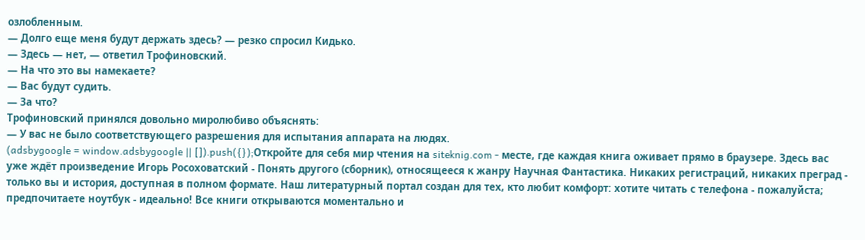озлобленным.
— Долго еще меня будут держать здесь? — резко спросил Кидько.
— Здесь — нет, — ответил Трофиновский.
— На что это вы намекаете?
— Вас будут судить.
— За что?
Трофиновский принялся довольно миролюбиво объяснять:
— У вас не было соответствующего разрешения для испытания аппарата на людях.
(adsbygoogle = window.adsbygoogle || []).push({});Откройте для себя мир чтения на siteknig.com - месте, где каждая книга оживает прямо в браузере. Здесь вас уже ждёт произведение Игорь Росоховатский - Понять другого (сборник), относящееся к жанру Научная Фантастика. Никаких регистраций, никаких преград - только вы и история, доступная в полном формате. Наш литературный портал создан для тех, кто любит комфорт: хотите читать с телефона - пожалуйста; предпочитаете ноутбук - идеально! Все книги открываются моментально и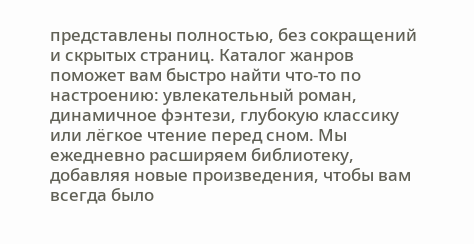представлены полностью, без сокращений и скрытых страниц. Каталог жанров поможет вам быстро найти что-то по настроению: увлекательный роман, динамичное фэнтези, глубокую классику или лёгкое чтение перед сном. Мы ежедневно расширяем библиотеку, добавляя новые произведения, чтобы вам всегда было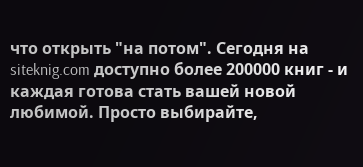что открыть "на потом". Сегодня на siteknig.com доступно более 200000 книг - и каждая готова стать вашей новой любимой. Просто выбирайте,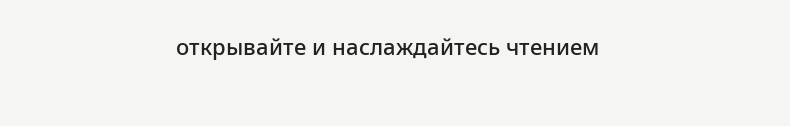открывайте и наслаждайтесь чтением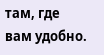там, где вам удобно.